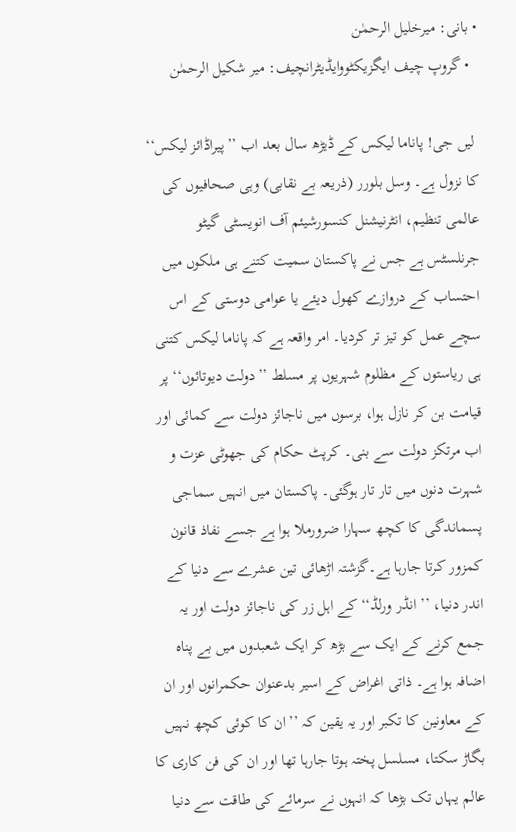• بانی: میرخلیل الرحمٰن
  • گروپ چیف ایگزیکٹووایڈیٹرانچیف: میر شکیل الرحمٰن

 لیں جی! پاناما لیکس کے ڈیڑھ سال بعد اب ’’پیراڈائز لیکس‘‘ کا نزول ہے۔ وسل بلورر (ذریعہ بے نقابی) وہی صحافیوں کی عالمی تنظیم، انٹرنیشنل کنسورشیئم آف انویسٹی گیٹو جرنلسٹس ہے جس نے پاکستان سمیت کتنے ہی ملکوں میں احتساب کے دروازے کھول دیئے یا عوامی دوستی کے اس سچے عمل کو تیز تر کردیا۔ امر واقعہ ہے کہ پاناما لیکس کتنی ہی ریاستوں کے مظلوم شہریوں پر مسلط ’’دولت دیوتائوں‘‘ پر قیامت بن کر نازل ہوا، برسوں میں ناجائز دولت سے کمائی اور اب مرتکز دولت سے بنی۔ کرپٹ حکام کی جھوٹی عزت و شہرت دنوں میں تار تار ہوگئی۔ پاکستان میں انہیں سماجی پسماندگی کا کچھ سہارا ضرورملا ہوا ہے جسے نفاذ قانون کمزور کرتا جارہا ہے۔گزشتہ اڑھائی تین عشرے سے دنیا کے اندر دنیا، ’’انڈر ورلڈ‘‘ کے اہل زر کی ناجائز دولت اور یہ جمع کرنے کے ایک سے بڑھ کر ایک شعبدوں میں بے پناہ اضافہ ہوا ہے۔ ذاتی اغراض کے اسیر بدعنوان حکمرانوں اور ان کے معاونین کا تکبر اور یہ یقین کہ ’’ان کا کوئی کچھ نہیں بگاڑ سکتا، مسلسل پختہ ہوتا جارہا تھا اور ان کی فن کاری کا عالم یہاں تک بڑھا کہ انہوں نے سرمائے کی طاقت سے دنیا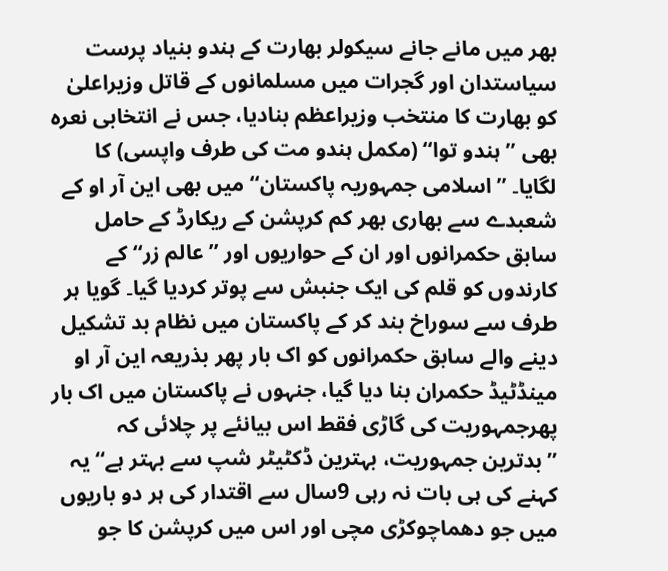بھر میں مانے جانے سیکولر بھارت کے ہندو بنیاد پرست سیاستدان اور گجرات میں مسلمانوں کے قاتل وزیراعلیٰ کو بھارت کا منتخب وزیراعظم بنادیا، جس نے انتخابی نعرہ بھی ’’ہندو توا‘‘ (مکمل ہندو مت کی طرف واپسی) کا لگایا۔ ’’اسلامی جمہوریہ پاکستان‘‘ میں بھی این آر او کے شعبدے سے بھاری بھر کم کرپشن کے ریکارڈ کے حامل سابق حکمرانوں اور ان کے حواریوں اور ’’عالم زر‘‘ کے کارندوں کو قلم کی ایک جنبش سے پوتر کردیا گیا۔ گویا ہر طرف سے سوراخ بند کر کے پاکستان میں نظام بد تشکیل دینے والے سابق حکمرانوں کو اک بار پھر بذریعہ این آر او مینڈٹیڈ حکمران بنا دیا گیا، جنہوں نے پاکستان میں اک بار پھرجمہوریت کی گاڑی فقط اس بیانئے پر چلائی کہ ’’بدترین جمہوریت، بہترین ڈکٹیٹر شپ سے بہتر ہے‘‘ یہ کہنے کی ہی بات نہ رہی 9سال سے اقتدار کی ہر دو باریوں میں جو دھماچوکڑی مچی اور اس میں کرپشن کا جو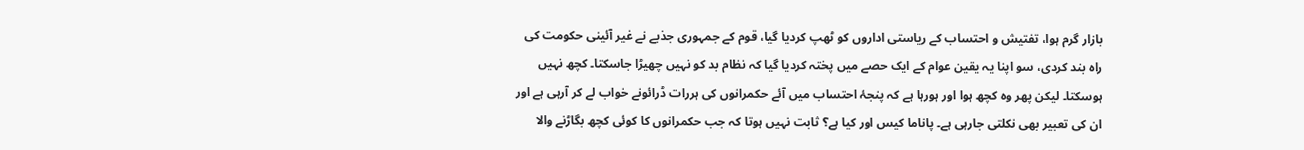بازار گرم ہوا، تفتیش و احتساب کے ریاستی اداروں کو ٹھپ کردیا گیا، قوم کے جمہوری جذبے نے غیر آئینی حکومت کی راہ بند کردی، سو اپنا یہ یقین عوام کے ایک حصے میں پختہ کردیا گیا کہ نظام بد کو نہیں چھیڑا جاسکتا۔ کچھ نہیں ہوسکتا۔ لیکن پھر وہ کچھ ہوا اور ہورہا ہے کہ پنجۂ احتساب میں آئے حکمرانوں کی ہررات ڈرائونے خواب لے کر آرہی ہے اور ان کی تعبیر بھی نکلتی جارہی ہے۔ پاناما کیس اور کیا ہے؟ ثابت نہیں ہوتا کہ جب حکمرانوں کا کوئی کچھ بگاڑنے والا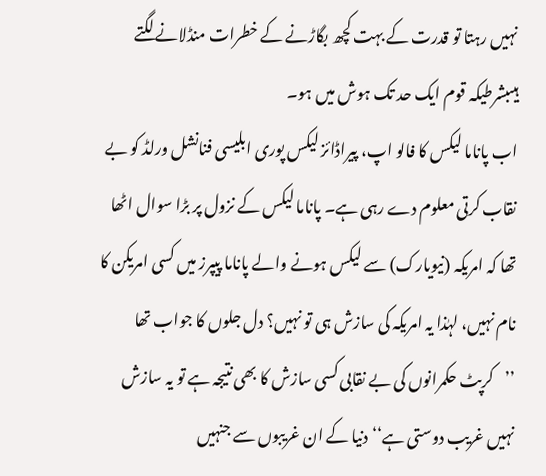نہیں رہتا تو قدرت کے بہت کچھ بگاڑنے کے خطرات منڈلانے لگتے ہیںبشرطیکہ قوم ایک حد تک ہوش میں ہو۔
اب پاناما لیکس کا فالو اپ، پیراڈائز لیکس پوری ابلیسی فنانشل ورلڈ کو بے نقاب کرتی معلوم دے رہی ہے۔ پاناما لیکس کے نزول پر بڑا سوال اٹھا تھا کہ امریکہ (نیویارک) سے لیکس ہونے والے پاناما پیپرز میں کسی امریکن کا نام نہیں، لہٰذا یہ امریکہ کی سازش ہی تو نہیں؟ دل جلوں کا جواب تھا ’’کرپٹ حکمرانوں کی بے نقابی کسی سازش کا بھی نتیجہ ہے تو یہ سازش نہیں غریب دوستی ہے‘‘ دنیا کے ان غریبوں سے جنہیں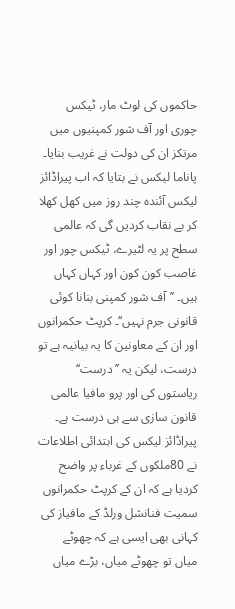حاکموں کی لوٹ مار، ٹیکس چوری اور آف شور کمپنیوں میں مرتکز ان کی دولت نے غریب بنایا۔ پاناما لیکس نے بتایا کہ اب پیراڈائز لیکس آئندہ چند روز میں کھل کھلا کر بے نقاب کردیں گی کہ عالمی سطح پر یہ لٹیرے، ٹیکس چور اور غاصب کون کون اور کہاں کہاں ہیں۔ ’’آف شور کمپنی بنانا کوئی قانونی جرم نہیں‘‘۔ کرپٹ حکمرانوں اور ان کے معاونین کا یہ بیانیہ ہے تو درست، لیکن یہ ’’درست‘‘ ریاستوں کی اور پرو مافیا عالمی قانون سازی سے ہی درست ہے۔ پیراڈائز لیکس کی ابتدائی اطلاعات نے 80ملکوں کے غرباء پر واضح کردیا ہے کہ ان کے کرپٹ حکمرانوں سمیت فنانشل ورلڈ کے مافیاز کی کہانی بھی ایسی ہے کہ چھوٹے میاں تو چھوٹے میاں، بڑے میاں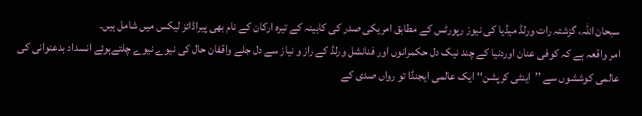سبحان اللہ، گزشتہ رات ورلڈ میڈیا کی نیوز رپورٹس کے مطابق امریکی صدر کی کابینہ کے تیرہ ارکان کے نام بھی پیراڈائز لیکس میں شامل ہیں۔
امر واقعہ ہے کہ کوفی عنان اوردنیا کے چند نیک دل حکمرانوں اور فنانشل ورلڈ کے راز و نیاز سے دل جلے واقفان حال کی نیوے نیوے چلتےہوئے انسداد بدعنوانی کی عالمی کوششوں سے ’’اینٹی کرپشن‘‘ ایک عالمی ایجنڈا تو رواں صدی کے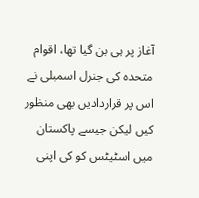آغاز پر ہی بن گیا تھا، اقوام متحدہ کی جنرل اسمبلی نے اس پر قراردادیں بھی منظور کیں لیکن جیسے پاکستان میں اسٹیٹس کو کی اپنی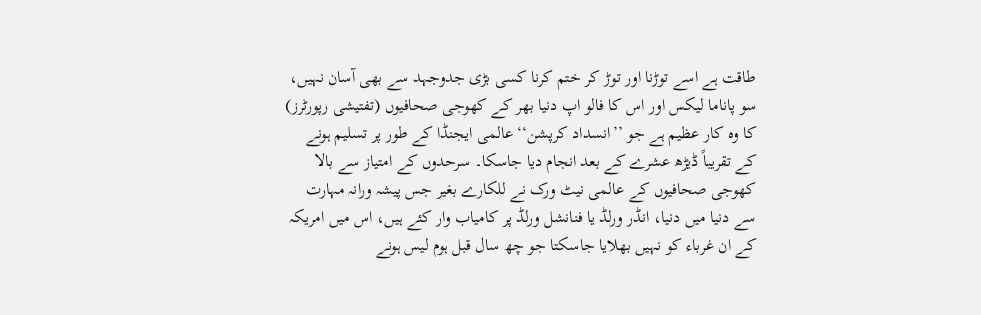طاقت ہے اسے توڑنا اور توڑ کر ختم کرنا کسی بڑی جدوجہد سے بھی آسان نہیں، سو پاناما لیکس اور اس کا فالو اپ دنیا بھر کے کھوجی صحافیوں (تفتیشی رپورٹرز) کا وہ کار عظیم ہے جو ’’انسداد کرپشن‘‘ عالمی ایجنڈا کے طور پر تسلیم ہونے کے تقریباً ڈیڑھ عشرے کے بعد انجام دیا جاسکا۔ سرحدوں کے امتیاز سے بالا کھوجی صحافیوں کے عالمی نیٹ ورک نے للکارے بغیر جس پیشہ ورانہ مہارت سے دنیا میں دنیا، انڈر ورلڈ یا فنانشل ورلڈ پر کامیاب وار کئے ہیں، اس میں امریکہ کے ان غرباء کو نہیں بھلایا جاسکتا جو چھ سال قبل ہوم لیس ہونے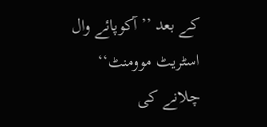کے بعد ’’آکوپائے وال اسٹریٹ موومنٹ‘‘ چلانے کی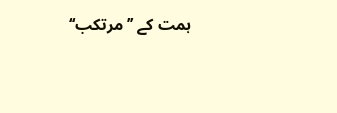ہمت کے ’’مرتکب‘‘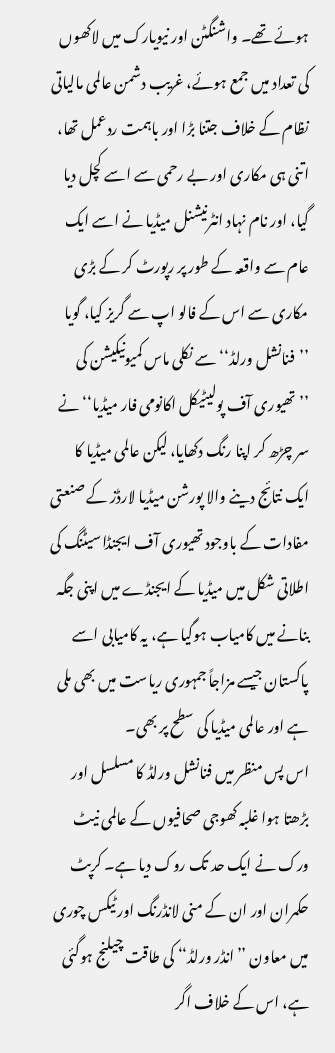ہوئے تھے۔ واشنگٹن اور نیویارک میں لاکھوں کی تعداد میں جمع ہوئے، غریب دشمن عالمی مالیاتی نظام کے خلاف جتنا بڑا اور باہمت ردعمل تھا، اتنی ہی مکاری اور بے رحمی سے اسے کچل دیا گیا، اور نام نہاد انٹرنیشنل میڈیا نے اسے ایک عام سے واقعہ کے طور پر رپورٹ کر کے بڑی مکاری سے اس کے فالو اپ سے گریز کیا، گویا ’’فنانشل ورلڈ‘‘ سے نکلی ماس کمیونیکیشن کی ’’تھیوری آف پولیٹیکل اکانومی فار میڈیا‘‘ نے سر چڑھ کر اپنا رنگ دکھایا، لیکن عالمی میڈیا کا ایک نتائج دینے والا پورشن میڈیا لارڈز کے صنعتی مفادات کے باوجود تھیوری آف ایجنڈا سیٹنگ کی اطلاتی شکل میں میڈیا کے ایجنڈے میں اپنی جگہ بنانے میں کامیاب ہوگیا ہے، یہ کامیابی اسے پاکستان جیسے مزاجاً جمہوری ریاست میں بھی ملی ہے اور عالمی میڈیا کی سطح پر بھی۔
اس پس منظر میں فنانشل ورلڈ کا مسلسل اور بڑھتا ہوا غلبہ کھوجی صحافیوں کے عالمی نیٹ ورک نے ایک حد تک روک دیا ہے۔ کرپٹ حکمران اور ان کے منی لانڈرنگ اور ٹیکس چوری میں معاون ’’انڈر ورلڈ‘‘ کی طاقت چیلنج ہوگئی ہے، اس کے خلاف اگر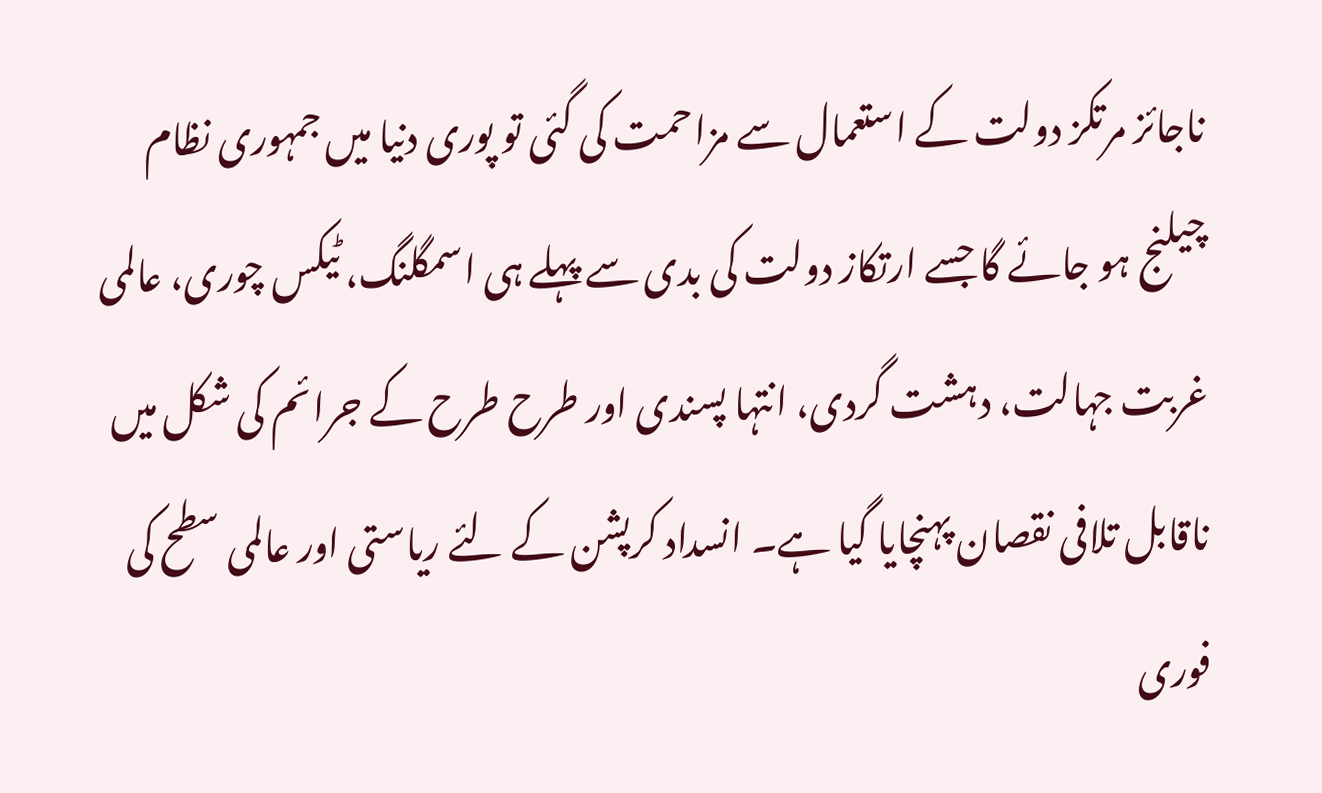ناجائز مرتکز دولت کے استعمال سے مزاحمت کی گئی تو پوری دنیا میں جمہوری نظام چیلنج ہو جائے گا جسے ارتکاز دولت کی بدی سے پہلے ہی اسمگلنگ، ٹیکس چوری، عالمی غربت جہالت، دہشت گردی، انتہا پسندی اور طرح طرح کے جرائم کی شکل میں ناقابل تلافی نقصان پہنچایا گیا ہے۔ انسداد کرپشن کے لئے ریاستی اور عالمی سطح کی فوری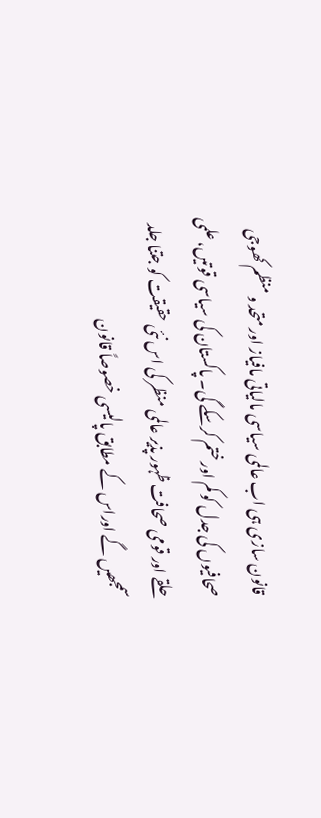قانون سازی ہی اب عالمی سیاسی مالیاتی مافیاز اور متحد و منظم کھوجی صحافیوں کی جدل کو کم اور ختم کرسکے گی۔ پاکستان کی سیاسی قوتیں، علمی حلقے اور قومی صحافت ظہور پذیر عالمی منظر کی اس نئی حقیقت کو جتنا جلد سمجھیں گے اوراس کے مطابق پالیسی خصوصاً قانون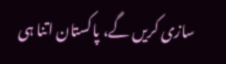سازی کریں گے، پاکستان اتنا ہی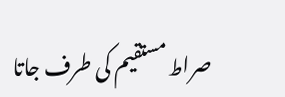صراط مستقیم کی طرف جاتا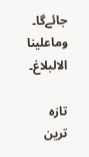جائےگا۔ وماعلینا الالبلاغ۔

تازہ ترین